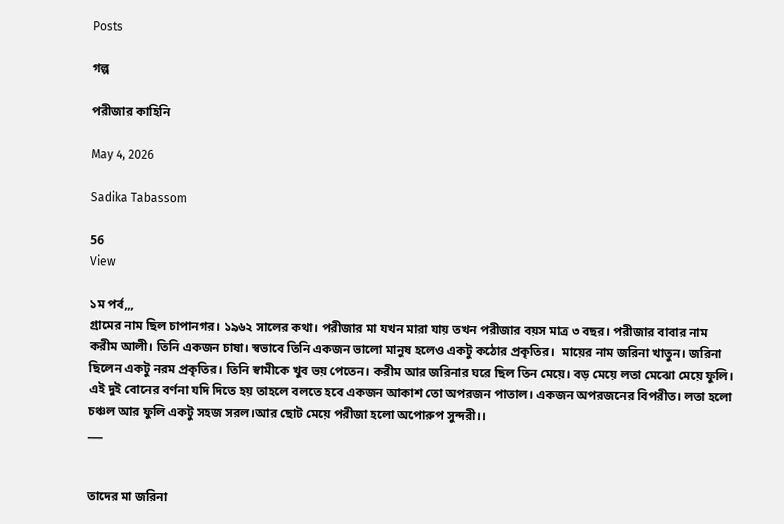Posts

গল্প

পরীজার কাহিনি

May 4, 2026

Sadika Tabassom

56
View

১ম পর্ব,,,
গ্রামের নাম ছিল চাপানগর। ১৯৬২ সালের কথা। পরীজার মা যখন মারা যায় তখন পরীজার বয়স মাত্র ৩ বছর। পরীজার বাবার নাম করীম আলী। তিনি একজন চাষা। স্বভাবে তিনি একজন ভালো মানুষ হলেও একটু কঠোর প্রকৃতির।  মায়ের নাম জরিনা খাতুন। জরিনা ছিলেন একটু নরম প্রকৃতির। তিনি স্বামীকে খুব ভয় পেতেন। করীম আর জরিনার ঘরে ছিল তিন মেয়ে। বড় মেয়ে লতা মেঝো মেয়ে ফুলি। এই দুই বোনের বর্ণনা যদি দিতে হয় তাহলে বলতে হবে একজন আকাশ তো অপরজন পাতাল। একজন অপরজনের বিপরীত। লতা হলো চঞ্চল আর ফুলি একটু সহজ সরল।আর ছোট মেয়ে পরীজা হলো অপোরুপ সুন্দরী।।
___


তাদের মা জরিনা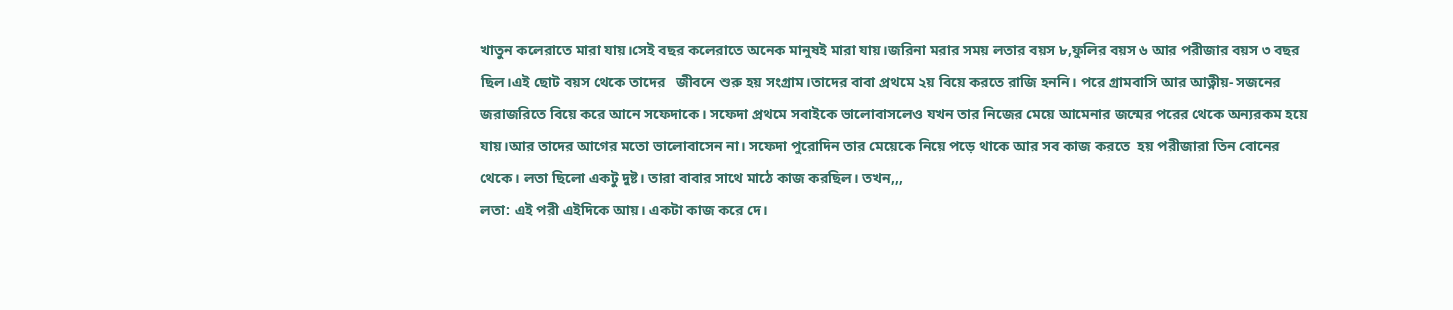খাতুন কলেরাতে মারা যায়।সেই বছর কলেরাতে অনেক মানুষই মারা যায়।জরিনা মরার সময় লতার বয়স ৮,ফুলির বয়স ৬ আর পরীজার বয়স ৩ বছর ছিল।এই ছোট বয়স থেকে তাদের   জীবনে শুরু হয় সংগ্রাম।তাদের বাবা প্রথমে ২য় বিয়ে করতে রাজি হননি। পরে গ্রামবাসি আর আত্নীয়- সজনের জরাজরিতে বিয়ে করে আনে সফেদাকে। সফেদা প্রথমে সবাইকে ভালোবাসলেও যখন তার নিজের মেয়ে আমেনার জন্মের পরের থেকে অন্যরকম হয়ে যায়।আর তাদের আগের মতো ভালোবাসেন না। সফেদা পুরোদিন তার মেয়েকে নিয়ে পড়ে থাকে আর সব কাজ করতে  হয় পরীজারা তিন বোনের থেকে। লতা ছিলো একটু দুষ্ট। তারা বাবার সাথে মাঠে কাজ করছিল। তখন,,,
লতা: এই পরী এইদিকে আয়। একটা কাজ করে দে।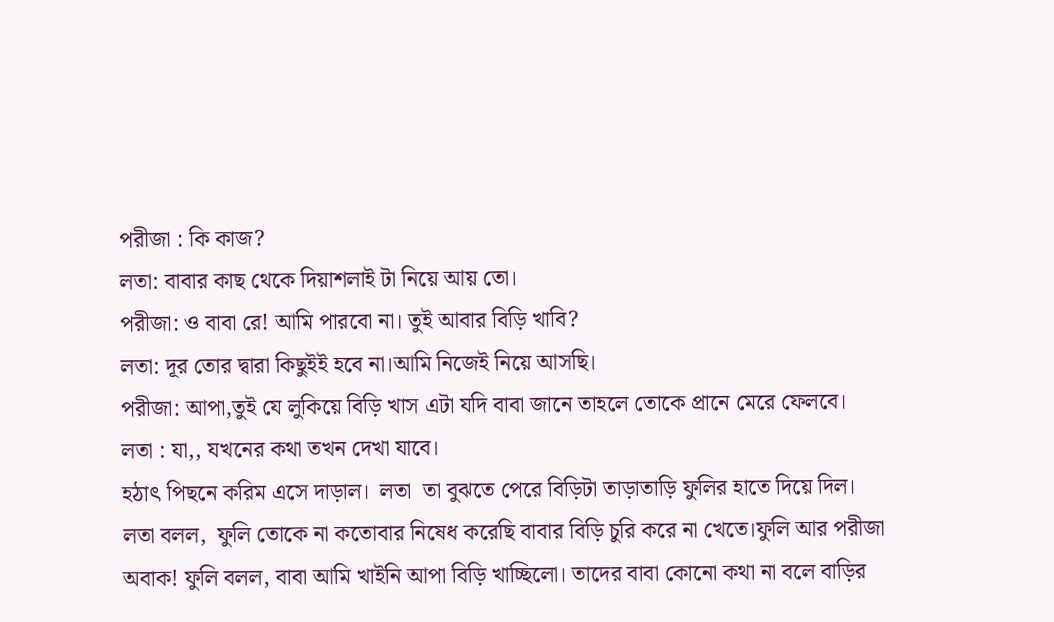পরীজা : কি কাজ?
লতা: বাবার কাছ থেকে দিয়াশলাই টা নিয়ে আয় তো।
পরীজা: ও বাবা রে! আমি পারবো না। তুই আবার বিড়ি খাবি?
লতা: দূর তোর দ্বারা কিছুইই হবে না।আমি নিজেই নিয়ে আসছি।
পরীজা: আপা,তুই যে লুকিয়ে বিড়ি খাস এটা যদি বাবা জানে তাহলে তোকে প্রানে মেরে ফেলবে।
লতা : যা,, যখনের কথা তখন দেখা যাবে।
হঠাৎ পিছনে করিম এসে দাড়াল।  লতা  তা বুঝতে পেরে বিড়িটা তাড়াতাড়ি ফুলির হাতে দিয়ে দিল।
লতা বলল,  ফুলি তোকে না কতোবার নিষেধ করেছি বাবার বিড়ি চুরি করে না খেতে।ফুলি আর পরীজা অবাক! ফুলি বলল, বাবা আমি খাইনি আপা বিড়ি খাচ্ছিলো। তাদের বাবা কোনো কথা না বলে বাড়ির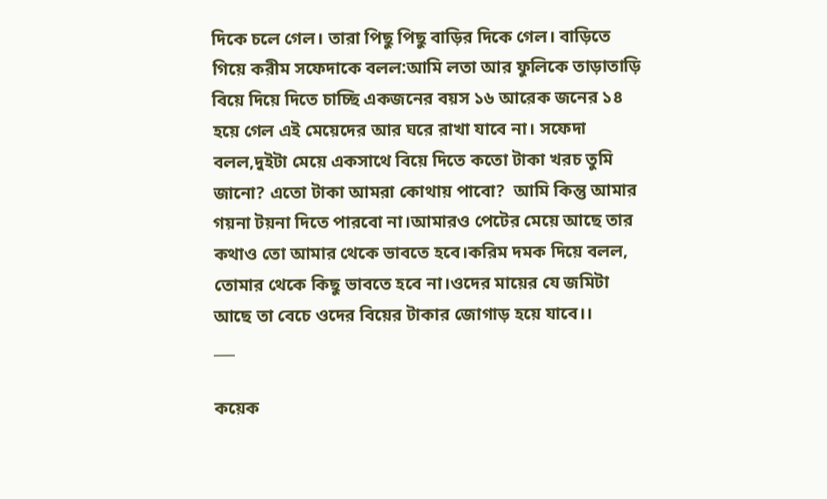দিকে চলে গেল। তারা পিছু পিছু বাড়ির দিকে গেল। বাড়িতে গিয়ে করীম সফেদাকে বলল:আমি লতা আর ফুলিকে তাড়াতাড়ি বিয়ে দিয়ে দিতে চাচ্ছি একজনের বয়স ১৬ আরেক জনের ১৪ হয়ে গেল এই মেয়েদের আর ঘরে রাখা যাবে না। সফেদা বলল,দুইটা মেয়ে একসাথে বিয়ে দিতে কতো টাকা খরচ তুমি জানো? এতো টাকা আমরা কোথায় পাবো?  আমি কিন্তু আমার গয়না টয়না দিতে পারবো না।আমারও পেটের মেয়ে আছে তার কথাও তো আমার থেকে ভাবতে হবে।করিম দমক দিয়ে বলল, তোমার থেকে কিছু ভাবতে হবে না।ওদের মায়ের যে জমিটা আছে তা বেচে ওদের বিয়ের টাকার জোগাড় হয়ে যাবে।।
___

কয়েক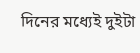দিনের মধ্যেই দুইটা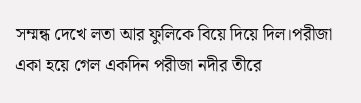সম্মন্ধ দেখে লতা আর ফুলিকে বিয়ে দিয়ে দিল।পরীজা একা হয়ে গেল একদিন পরীজা নদীর তীরে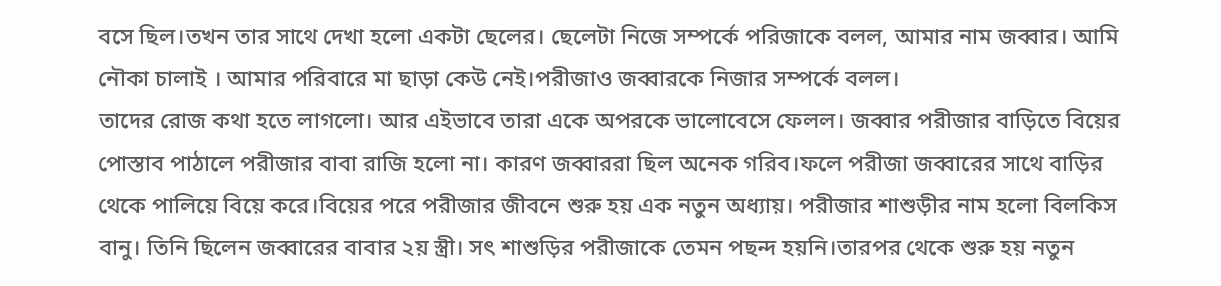বসে ছিল।তখন তার সাথে দেখা হলো একটা ছেলের। ছেলেটা নিজে সম্পর্কে পরিজাকে বলল, আমার নাম জব্বার। আমি নৌকা চালাই । আমার পরিবারে মা ছাড়া কেউ নেই।পরীজাও জব্বারকে নিজার সম্পর্কে বলল।
তাদের রোজ কথা হতে লাগলো। আর এইভাবে তারা একে অপরকে ভালোবেসে ফেলল। জব্বার পরীজার বাড়িতে বিয়ের পোস্তাব পাঠালে পরীজার বাবা রাজি হলো না। কারণ জব্বাররা ছিল অনেক গরিব।ফলে পরীজা জব্বারের সাথে বাড়ির থেকে পালিয়ে বিয়ে করে।বিয়ের পরে পরীজার জীবনে শুরু হয় এক নতুন অধ্যায়। পরীজার শাশুড়ীর নাম হলো বিলকিস বানু। তিনি ছিলেন জব্বারের বাবার ২য় স্ত্রী। সৎ শাশুড়ির পরীজাকে তেমন পছন্দ হয়নি।তারপর থেকে শুরু হয় নতুন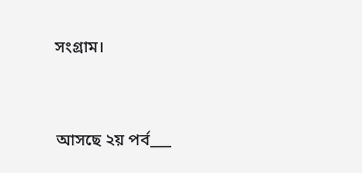সংগ্রাম।


আসছে ২য় পর্ব___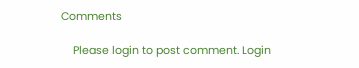Comments

    Please login to post comment. Login